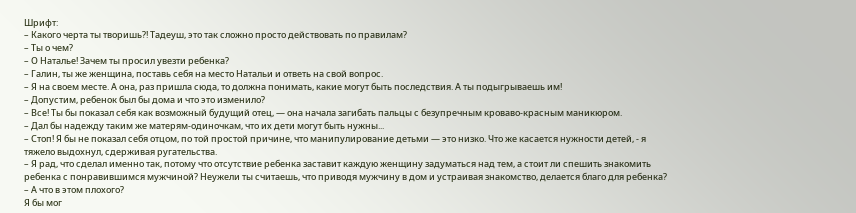Шрифт:
– Какого черта ты творишь?! Тадеуш, это так сложно просто действовать по правилам?
– Ты о чем?
– О Наталье! Зачем ты просил увезти ребенка?
– Галин, ты же женщина, поставь себя на место Натальи и ответь на свой вопрос.
– Я на своем месте. А она, раз пришла сюда, то должна понимать, какие могут быть последствия. А ты подыгрываешь им!
– Допустим, ребенок был бы дома и что это изменило?
– Все! Ты бы показал себя как возможный будущий отец, — она начала загибать пальцы с безупречным кроваво-красным маникюром.
– Дал бы надежду таким же матерям-одиночкам, что их дети могут быть нужны...
– Стоп! Я бы не показал себя отцом, по той простой причине, что манипулирование детьми — это низко. Что же касается нужности детей, - я тяжело выдохнул, сдерживая ругательства.
– Я рад, что сделал именно так, потому что отсутствие ребенка заставит каждую женщину задуматься над тем, а стоит ли спешить знакомить ребенка с понравившимся мужчиной? Неужели ты считаешь, что приводя мужчину в дом и устраивая знакомство, делается благо для ребенка?
– А что в этом плохого?
Я бы мог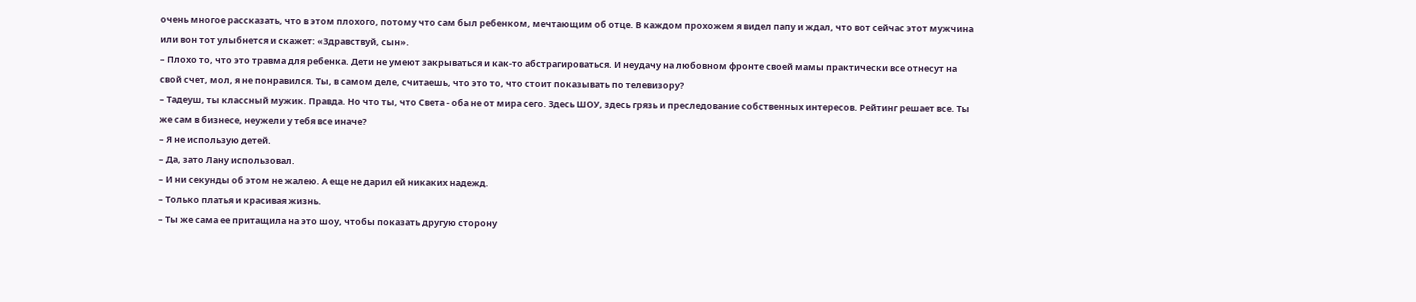очень многое рассказать, что в этом плохого, потому что сам был ребенком, мечтающим об отце. В каждом прохожем я видел папу и ждал, что вот сейчас этот мужчина или вон тот улыбнется и скажет: «Здравствуй, сын».
– Плохо то, что это травма для ребенка. Дети не умеют закрываться и как-то абстрагироваться. И неудачу на любовном фронте своей мамы практически все отнесут на свой счет, мол, я не понравился. Ты, в самом деле, считаешь, что это то, что стоит показывать по телевизору?
– Тадеуш, ты классный мужик. Правда. Но что ты, что Света - оба не от мира сего. Здесь ШОУ, здесь грязь и преследование собственных интересов. Рейтинг решает все. Ты же сам в бизнесе, неужели у тебя все иначе?
– Я не использую детей.
– Да, зато Лану использовал.
– И ни секунды об этом не жалею. А еще не дарил ей никаких надежд.
– Только платья и красивая жизнь.
– Ты же сама ее притащила на это шоу, чтобы показать другую сторону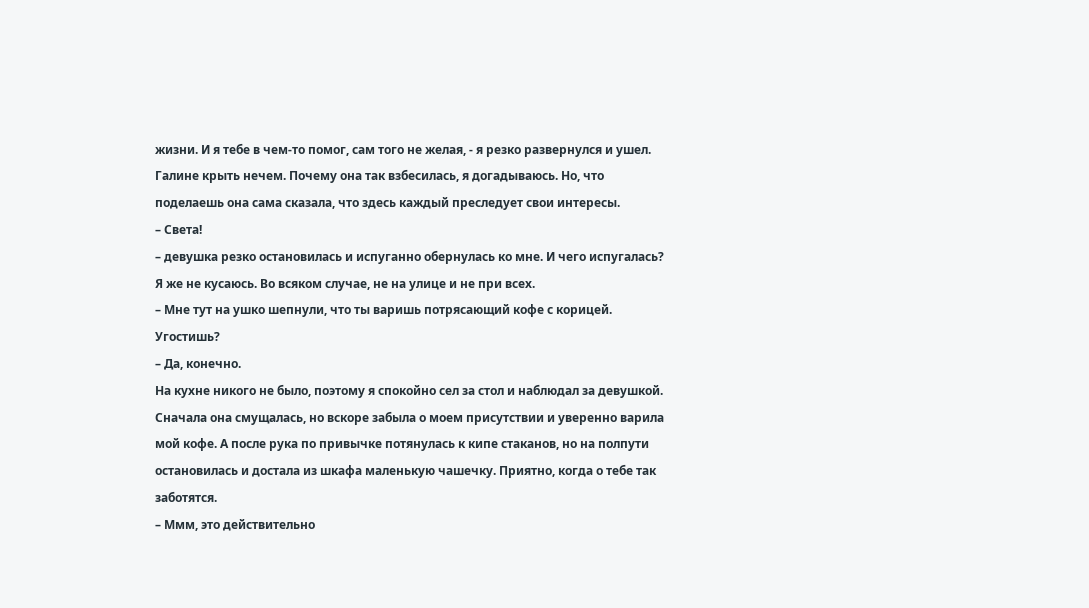жизни. И я тебе в чем-то помог, сам того не желая, - я резко развернулся и ушел.
Галине крыть нечем. Почему она так взбесилась, я догадываюсь. Но, что поделаешь она сама сказала, что здесь каждый преследует свои интересы.
– Света!
– девушка резко остановилась и испуганно обернулась ко мне. И чего испугалась? Я же не кусаюсь. Во всяком случае, не на улице и не при всех.
– Мне тут на ушко шепнули, что ты варишь потрясающий кофе с корицей. Угостишь?
– Да, конечно.
На кухне никого не было, поэтому я спокойно сел за стол и наблюдал за девушкой. Сначала она смущалась, но вскоре забыла о моем присутствии и уверенно варила мой кофе. А после рука по привычке потянулась к кипе стаканов, но на полпути остановилась и достала из шкафа маленькую чашечку. Приятно, когда о тебе так заботятся.
– Ммм, это действительно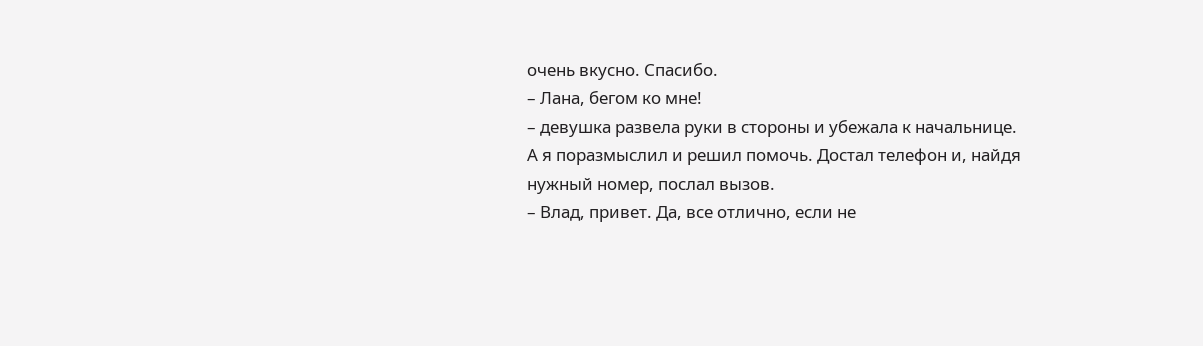очень вкусно. Спасибо.
– Лана, бегом ко мне!
– девушка развела руки в стороны и убежала к начальнице.
А я поразмыслил и решил помочь. Достал телефон и, найдя нужный номер, послал вызов.
– Влад, привет. Да, все отлично, если не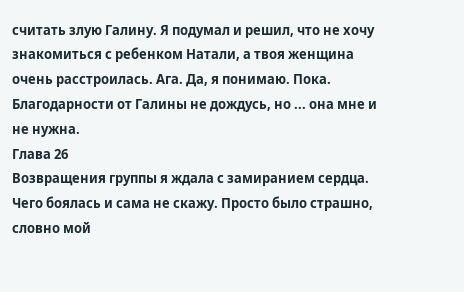считать злую Галину. Я подумал и решил, что не хочу знакомиться с ребенком Натали, а твоя женщина очень расстроилась. Ага. Да, я понимаю. Пока.
Благодарности от Галины не дождусь, но ... она мне и не нужна.
Глава 26
Возвращения группы я ждала с замиранием сердца. Чего боялась и сама не скажу. Просто было страшно, словно мой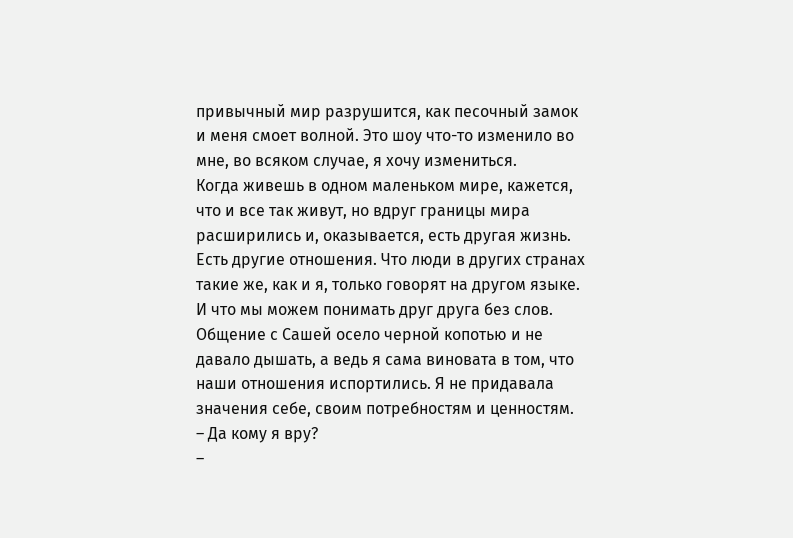привычный мир разрушится, как песочный замок и меня смоет волной. Это шоу что-то изменило во мне, во всяком случае, я хочу измениться.
Когда живешь в одном маленьком мире, кажется, что и все так живут, но вдруг границы мира расширились и, оказывается, есть другая жизнь. Есть другие отношения. Что люди в других странах такие же, как и я, только говорят на другом языке. И что мы можем понимать друг друга без слов.
Общение с Сашей осело черной копотью и не давало дышать, а ведь я сама виновата в том, что наши отношения испортились. Я не придавала значения себе, своим потребностям и ценностям.
– Да кому я вру?
–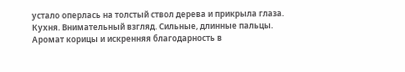устало оперлась на толстый ствол дерева и прикрыла глаза.
Кухня. Внимательный взгляд. Сильные, длинные пальцы. Аромат корицы и искренняя благодарность в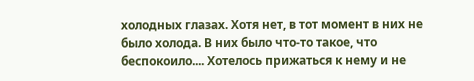холодных глазах. Хотя нет, в тот момент в них не было холода. В них было что-то такое, что беспокоило.... Хотелось прижаться к нему и не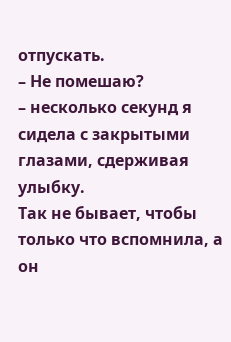отпускать.
– Не помешаю?
– несколько секунд я сидела с закрытыми глазами, сдерживая улыбку.
Так не бывает, чтобы только что вспомнила, а он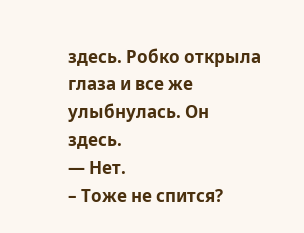здесь. Робко открыла глаза и все же улыбнулась. Он здесь.
— Нет.
– Тоже не спится?